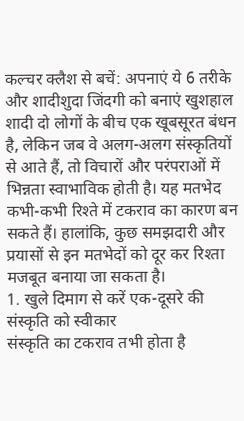कल्चर क्लैश से बचें: अपनाएं ये 6 तरीके और शादीशुदा जिंदगी को बनाएं खुशहाल
शादी दो लोगों के बीच एक खूबसूरत बंधन है, लेकिन जब वे अलग-अलग संस्कृतियों से आते हैं, तो विचारों और परंपराओं में भिन्नता स्वाभाविक होती है। यह मतभेद कभी-कभी रिश्ते में टकराव का कारण बन सकते हैं। हालांकि, कुछ समझदारी और प्रयासों से इन मतभेदों को दूर कर रिश्ता मजबूत बनाया जा सकता है।
1. खुले दिमाग से करें एक-दूसरे की संस्कृति को स्वीकार
संस्कृति का टकराव तभी होता है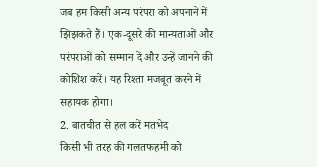जब हम किसी अन्य परंपरा को अपनाने में झिझकते हैं। एक-दूसरे की मान्यताओं और परंपराओं को सम्मान दें और उन्हें जानने की कोशिश करें। यह रिश्ता मजबूत करने में सहायक होगा।
2. बातचीत से हल करें मतभेद
किसी भी तरह की गलतफहमी को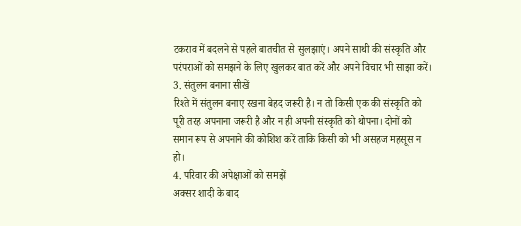टकराव में बदलने से पहले बातचीत से सुलझाएं। अपने साथी की संस्कृति और परंपराओं को समझने के लिए खुलकर बात करें और अपने विचार भी साझा करें।
3. संतुलन बनाना सीखें
रिश्ते में संतुलन बनाए रखना बेहद जरूरी है। न तो किसी एक की संस्कृति को पूरी तरह अपनाना जरूरी है और न ही अपनी संस्कृति को थोपना। दोनों को समान रूप से अपनाने की कोशिश करें ताकि किसी को भी असहज महसूस न हो।
4. परिवार की अपेक्षाओं को समझें
अक्सर शादी के बाद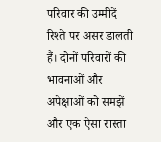परिवार की उम्मीदें रिश्ते पर असर डालती हैं। दोनों परिवारों की भावनाओं और अपेक्षाओं को समझें और एक ऐसा रास्ता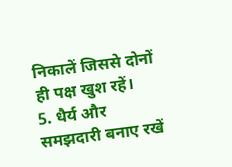निकालें जिससे दोनों ही पक्ष खुश रहें।
5. धैर्य और समझदारी बनाए रखें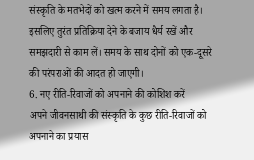संस्कृति के मतभेदों को खत्म करने में समय लगता है। इसलिए तुरंत प्रतिक्रिया देने के बजाय धैर्य रखें और समझदारी से काम लें। समय के साथ दोनों को एक-दूसरे की परंपराओं की आदत हो जाएगी।
6. नए रीति-रिवाजों को अपनाने की कोशिश करें
अपने जीवनसाथी की संस्कृति के कुछ रीति-रिवाजों को अपनाने का प्रयास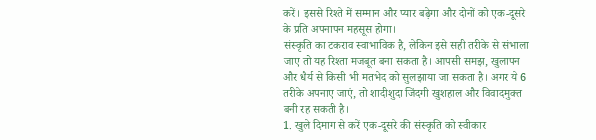करें। इससे रिश्ते में सम्मान और प्यार बढ़ेगा और दोनों को एक-दूसरे के प्रति अपनापन महसूस होगा।
संस्कृति का टकराव स्वाभाविक है, लेकिन इसे सही तरीके से संभाला जाए तो यह रिश्ता मजबूत बना सकता है। आपसी समझ, खुलापन और धैर्य से किसी भी मतभेद को सुलझाया जा सकता है। अगर ये 6 तरीके अपनाए जाएं, तो शादीशुदा जिंदगी खुशहाल और विवादमुक्त बनी रह सकती है।
1. खुले दिमाग से करें एक-दूसरे की संस्कृति को स्वीकार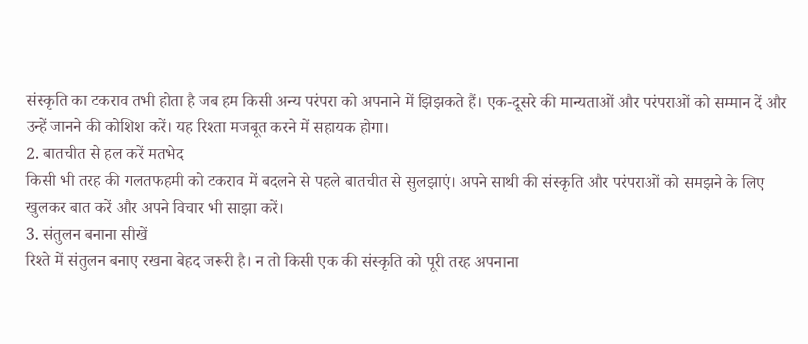संस्कृति का टकराव तभी होता है जब हम किसी अन्य परंपरा को अपनाने में झिझकते हैं। एक-दूसरे की मान्यताओं और परंपराओं को सम्मान दें और उन्हें जानने की कोशिश करें। यह रिश्ता मजबूत करने में सहायक होगा।
2. बातचीत से हल करें मतभेद
किसी भी तरह की गलतफहमी को टकराव में बदलने से पहले बातचीत से सुलझाएं। अपने साथी की संस्कृति और परंपराओं को समझने के लिए खुलकर बात करें और अपने विचार भी साझा करें।
3. संतुलन बनाना सीखें
रिश्ते में संतुलन बनाए रखना बेहद जरूरी है। न तो किसी एक की संस्कृति को पूरी तरह अपनाना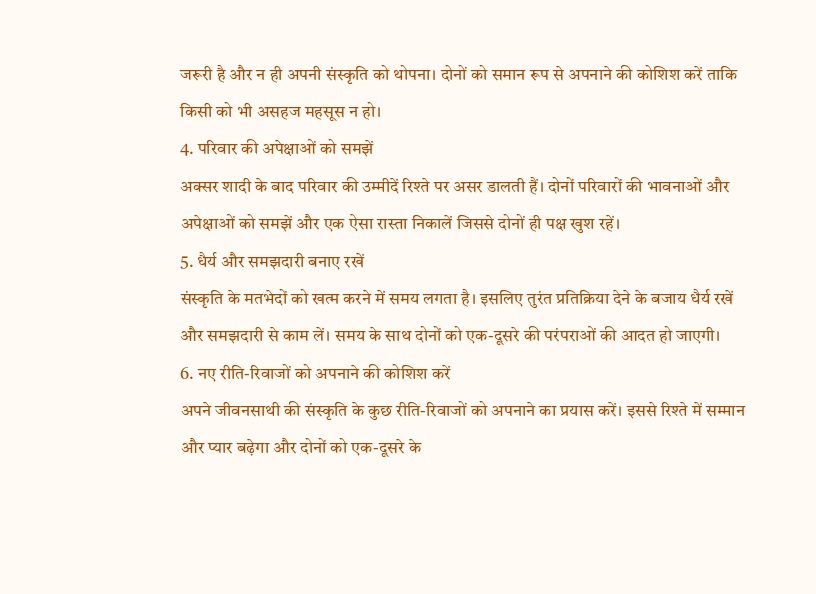जरूरी है और न ही अपनी संस्कृति को थोपना। दोनों को समान रूप से अपनाने की कोशिश करें ताकि किसी को भी असहज महसूस न हो।
4. परिवार की अपेक्षाओं को समझें
अक्सर शादी के बाद परिवार की उम्मीदें रिश्ते पर असर डालती हैं। दोनों परिवारों की भावनाओं और अपेक्षाओं को समझें और एक ऐसा रास्ता निकालें जिससे दोनों ही पक्ष खुश रहें।
5. धैर्य और समझदारी बनाए रखें
संस्कृति के मतभेदों को खत्म करने में समय लगता है। इसलिए तुरंत प्रतिक्रिया देने के बजाय धैर्य रखें और समझदारी से काम लें। समय के साथ दोनों को एक-दूसरे की परंपराओं की आदत हो जाएगी।
6. नए रीति-रिवाजों को अपनाने की कोशिश करें
अपने जीवनसाथी की संस्कृति के कुछ रीति-रिवाजों को अपनाने का प्रयास करें। इससे रिश्ते में सम्मान और प्यार बढ़ेगा और दोनों को एक-दूसरे के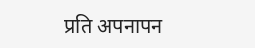प्रति अपनापन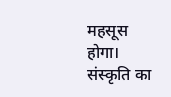महसूस होगा।
संस्कृति का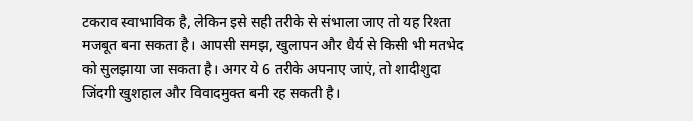टकराव स्वाभाविक है, लेकिन इसे सही तरीके से संभाला जाए तो यह रिश्ता मजबूत बना सकता है। आपसी समझ, खुलापन और धैर्य से किसी भी मतभेद को सुलझाया जा सकता है। अगर ये 6 तरीके अपनाए जाएं, तो शादीशुदा जिंदगी खुशहाल और विवादमुक्त बनी रह सकती है।